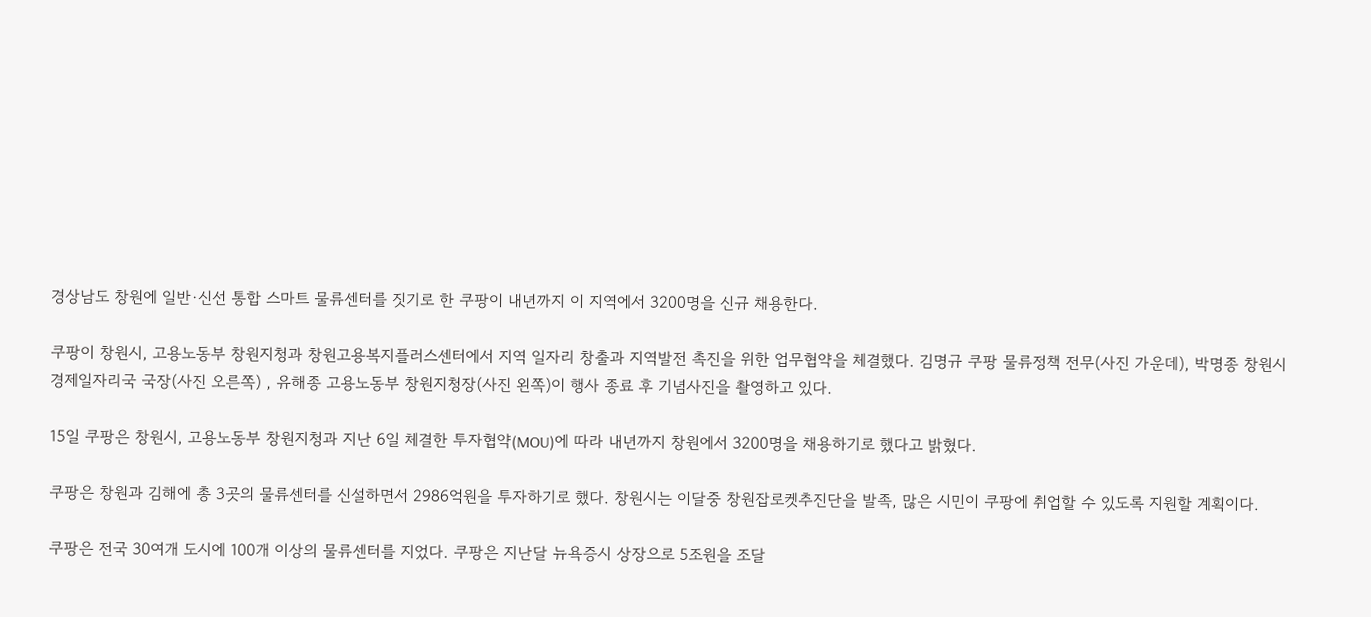경상남도 창원에 일반·신선 통합 스마트 물류센터를 짓기로 한 쿠팡이 내년까지 이 지역에서 3200명을 신규 채용한다.

쿠팡이 창원시, 고용노동부 창원지청과 창원고용복지플러스센터에서 지역 일자리 창출과 지역발전 촉진을 위한 업무협약을 체결했다. 김명규 쿠팡 물류정책 전무(사진 가운데), 박명종 창원시 경제일자리국 국장(사진 오른쪽) , 유해종 고용노동부 창원지청장(사진 왼쪽)이 행사 종료 후 기념사진을 촬영하고 있다.

15일 쿠팡은 창원시, 고용노동부 창원지청과 지난 6일 체결한 투자협약(MOU)에 따라 내년까지 창원에서 3200명을 채용하기로 했다고 밝혔다.

쿠팡은 창원과 김해에 총 3곳의 물류센터를 신설하면서 2986억원을 투자하기로 했다. 창원시는 이달중 창원잡로켓추진단을 발족, 많은 시민이 쿠팡에 취업할 수 있도록 지원할 계획이다.

쿠팡은 전국 30여개 도시에 100개 이상의 물류센터를 지었다. 쿠팡은 지난달 뉴욕증시 상장으로 5조원을 조달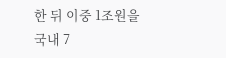한 뒤 이중 1조원을 국내 7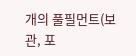개의 풀필먼트(보관, 포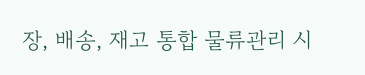장, 배송, 재고 통합 물류관리 시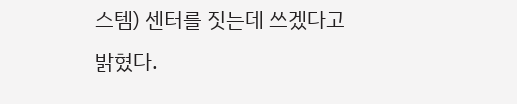스템) 센터를 짓는데 쓰겠다고 밝혔다.